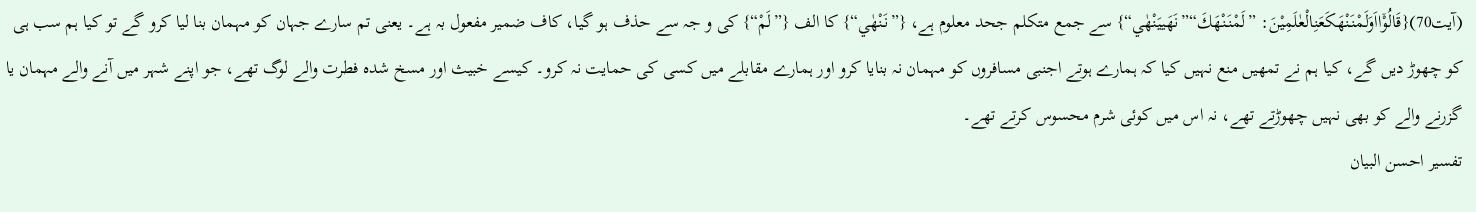(آیت70){قَالُوْۤااَوَلَمْنَنْهَكَعَنِالْعٰلَمِيْنَ: ”لَمْنَنْهَكَ“”نَهَييَنْهٰي“} سے جمع متکلم جحد معلوم ہے، {”نَنْهٰي“} کا الف {”لَمْ“} کی و جہ سے حذف ہو گیا، کاف ضمیر مفعول بہ ہے۔ یعنی تم سارے جہان کو مہمان بنا لیا کرو گے تو کیا ہم سب ہی کو چھوڑ دیں گے، کیا ہم نے تمھیں منع نہیں کیا کہ ہمارے ہوتے اجنبی مسافروں کو مہمان نہ بنایا کرو اور ہمارے مقابلے میں کسی کی حمایت نہ کرو۔ کیسے خبیث اور مسخ شدہ فطرت والے لوگ تھے، جو اپنے شہر میں آنے والے مہمان یا گزرنے والے کو بھی نہیں چھوڑتے تھے، نہ اس میں کوئی شرم محسوس کرتے تھے۔
تفسیر احسن البیان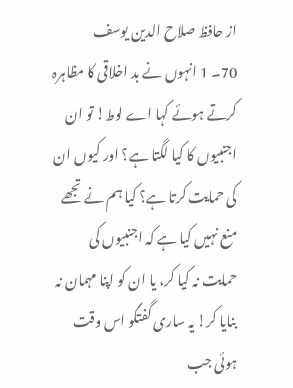از حافظ صلاح الدین یوسف
70۔ 1 انہوں نے بد اخلاقی کا مظاہرہ کرتے ہوئے کہا اے لوط! تو ان اجنبیوں کا کیا لگتا ہے؟ اور کیوں ان کی حمایت کرتا ہے؟ کیا ہم نے تجھے منع نہیں کیا ہے کہ اجنبیوں کی حمایت نہ کیا کر، یا ان کو اپنا مہمان نہ بنایا کر! یہ ساری گفتگو اس وقت ہوئی جب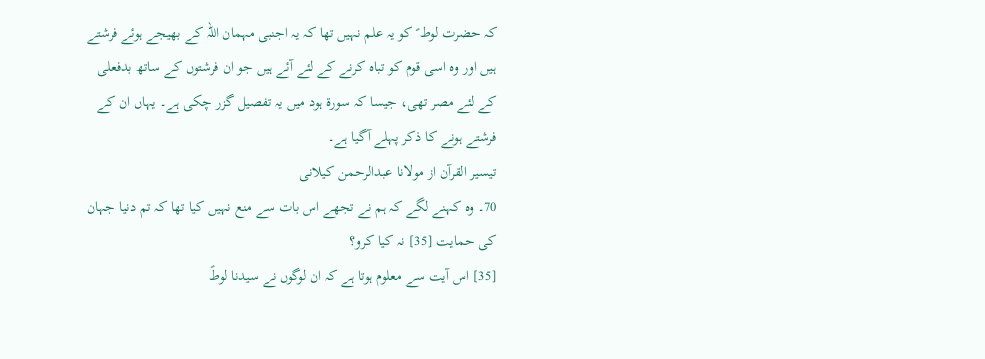کہ حضرت لوط ؑ کو یہ علم نہیں تھا کہ یہ اجنبی مہمان اللہ کے بھیجے ہوئے فرشتے ہیں اور وہ اسی قوم کو تباہ کرنے کے لئے آئے ہیں جو ان فرشتوں کے ساتھ بدفعلی کے لئے مصر تھی، جیسا کہ سورة ہود میں یہ تفصیل گزر چکی ہے۔ یہاں ان کے فرشتے ہونے کا ذکر پہلے آگیا ہے۔
تيسير القرآن از مولانا عبدالرحمن کیلانی
70۔ وہ کہنے لگے کہ ہم نے تجھے اس بات سے منع نہیں کیا تھا کہ تم دنیا جہان کی حمایت [35] نہ کیا کرو؟
[35] اس آیت سے معلوم ہوتا ہے کہ ان لوگوں نے سیدنا لوطؑ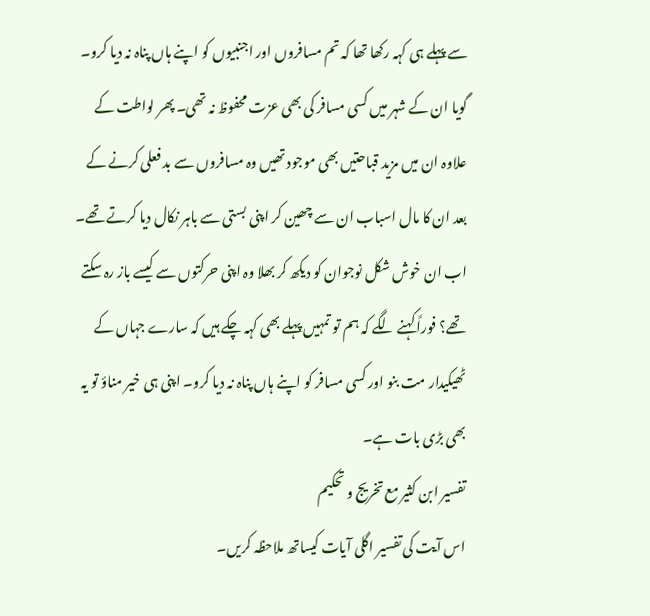سے پہلے ہی کہہ رکھا تھا کہ تم مسافروں اور اجنبیوں کو اپنے ہاں پناہ نہ دیا کرو۔ گویا ان کے شہر میں کسی مسافر کی بھی عزت محفوظ نہ تھی۔ پھر لواطت کے علاوہ ان میں مزید قباحتیں بھی موجود تھیں وہ مسافروں سے بد فعلی کرنے کے بعد ان کا مال اسباب ان سے چھین کر اپنی بستی سے باہر نکال دیا کرتے تھے۔ اب ان خوش شکل نوجوان کو دیکھ کر بھلا وہ اپنی حرکتوں سے کیسے باز رہ سکتے تھے؟ فوراً کہنے لگے کہ ہم تو تمہیں پہلے بھی کہہ چکے ہیں کہ سارے جہاں کے ٹھیکیدار مت بنو اور کسی مسافر کو اپنے ہاں پناہ نہ دیا کرو۔ اپنی ہی خیر مناؤ تو یہ بھی بڑی بات ہے۔
تفسیر ابن کثیر مع تخریج و تحکیم
اس آیت کی تفسیر اگلی آیات کیساتھ ملاحظہ کریں۔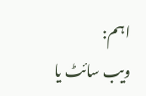اہم:
ویب سائٹ یا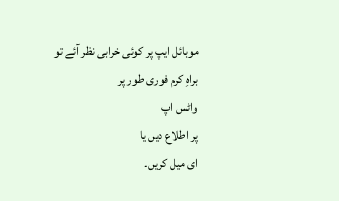موبائل ایپ پر کوئی خرابی نظر آئے تو براہِ کرم فوری طور پر
واٹس اپ
پر اطلاع دیں یا
ای میل کریں۔